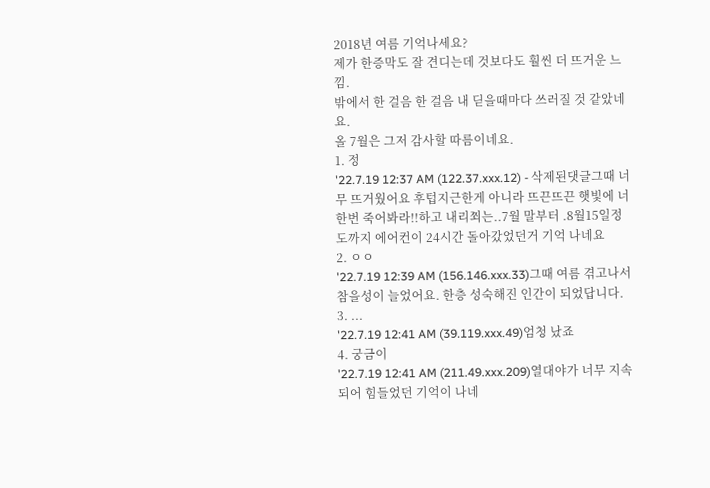2018년 여름 기억나세요?
제가 한증막도 잘 견디는데 것보다도 훨씬 더 뜨거운 느낌.
밖에서 한 걸음 한 걸음 내 딛을때마다 쓰러질 것 같았네요.
올 7월은 그저 감사할 따름이네요.
1. 정
'22.7.19 12:37 AM (122.37.xxx.12) - 삭제된댓글그때 너무 뜨거웠어요 후텁지근한게 아니라 뜨끈뜨끈 햇빛에 너 한번 죽어봐라!!하고 내리쬐는..7월 말부터 .8월15일정도까지 에어컨이 24시간 돌아갔었던거 기억 나네요
2. ㅇㅇ
'22.7.19 12:39 AM (156.146.xxx.33)그때 여름 겪고나서 참을성이 늘었어요. 한층 성숙해진 인간이 되었답니다.
3. ...
'22.7.19 12:41 AM (39.119.xxx.49)엄청 났죠
4. 궁금이
'22.7.19 12:41 AM (211.49.xxx.209)열대야가 너무 지속되어 힘들었던 기억이 나네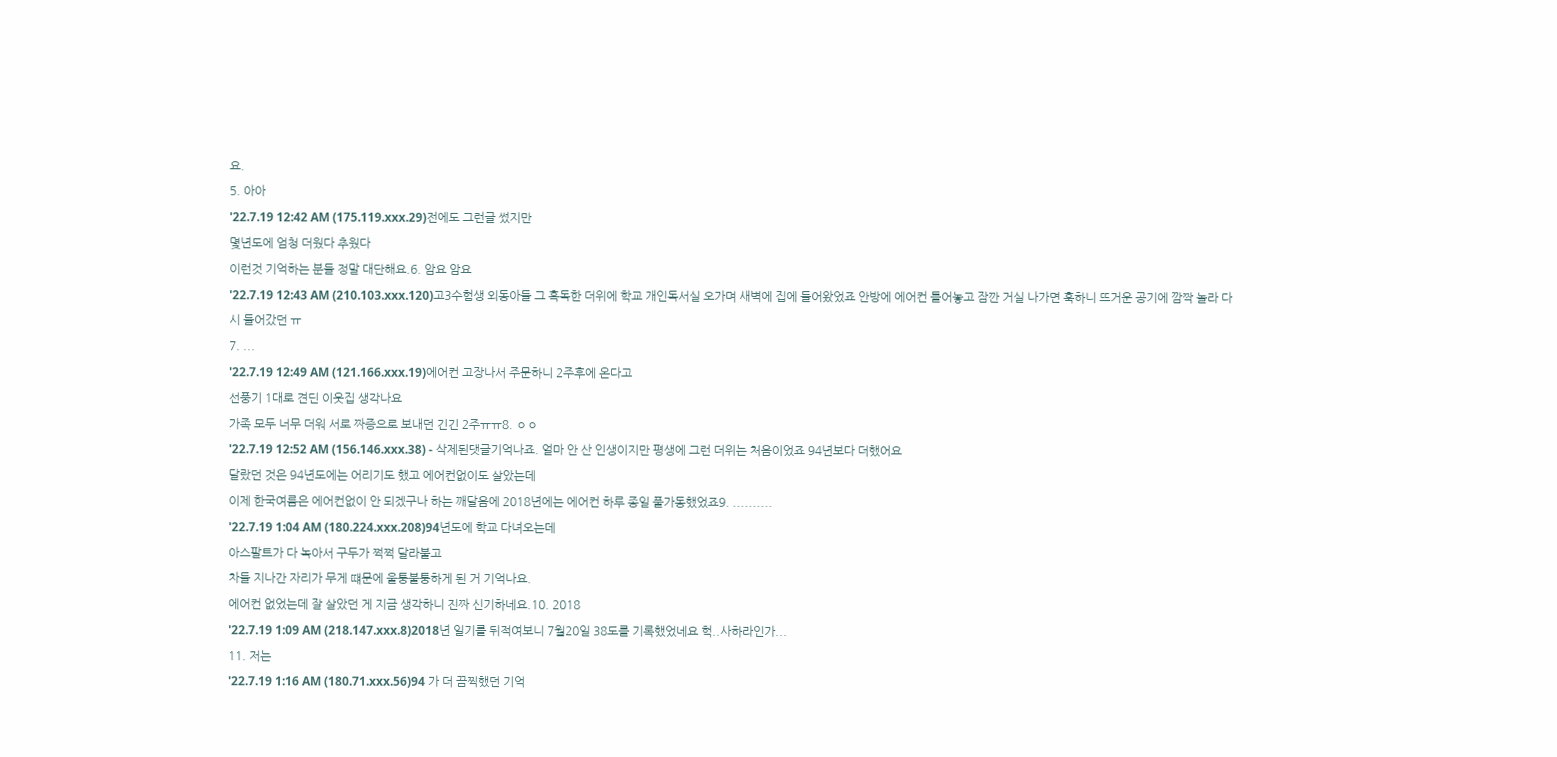요.
5. 아아
'22.7.19 12:42 AM (175.119.xxx.29)전에도 그런글 썼지만
몇년도에 엄청 더웠다 추웠다
이런것 기억하는 분들 정말 대단해요.6. 암요 암요
'22.7.19 12:43 AM (210.103.xxx.120)고3수험생 외동아들 그 혹독한 더위에 학교 개인독서실 오가며 새벽에 집에 들어왔었죠 안방에 에어컨 틀어놓고 잠깐 거실 나가면 훅하니 뜨거운 공기에 깜짝 놀라 다시 들어갔던 ㅠ
7. ...
'22.7.19 12:49 AM (121.166.xxx.19)에어컨 고장나서 주문하니 2주후에 온다고
선풍기 1대로 견딘 이웃집 생각나요
가족 모두 너무 더워 서로 짜증으로 보내던 긴긴 2주ㅠㅠ8. ㅇㅇ
'22.7.19 12:52 AM (156.146.xxx.38) - 삭제된댓글기억나죠. 얼마 안 산 인생이지만 평생에 그런 더위는 처음이었죠 94년보다 더했어요
달랐던 것은 94년도에는 어리기도 했고 에어컨없이도 살았는데
이제 한국여름은 에어컨없이 안 되겠구나 하는 깨달음에 2018년에는 에어컨 하루 종일 풀가동했었죠9. ..........
'22.7.19 1:04 AM (180.224.xxx.208)94년도에 학교 다녀오는데
아스팔트가 다 녹아서 구두가 쩍쩍 달라붙고
차들 지나간 자리가 무게 떄문에 울퉁불퉁하게 된 거 기억나요.
에어컨 없었는데 잘 살았던 게 지금 생각하니 진짜 신기하네요.10. 2018
'22.7.19 1:09 AM (218.147.xxx.8)2018년 일기를 뒤적여보니 7월20일 38도를 기록했었네요 헉..사하라인가...
11. 저는
'22.7.19 1:16 AM (180.71.xxx.56)94 가 더 끔찍했던 기억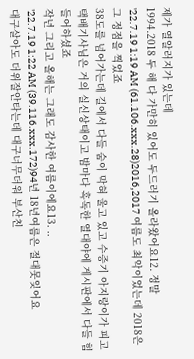제가 열알러지가 있는데
1994.2018 두 해 다 가만히 있어도 두드러기 올라왔어요12. 정말
'22.7.19 1:19 AM (61.106.xxx.28)2016,2017 여름도 최악이었는데 2018은 그 정점을 찍었죠
38도를 넘어가는데 길에서 다들 숨이 막혀 울고 있고 수증기 아지랑이가 피고 택배기사님은 거의 실신상태이고 밤마다 혹독한 열대야에 게시판에서 다들 힘들어하셨죠
작년 그리고 올해는 그래도 감사한 여름이에요13. ..
'22.7.19 1:22 AM (39.116.xxx.172)94년 18년여름은 절대못잊어요
대구살아도 더위잘안타는데 대구너무더워 부산친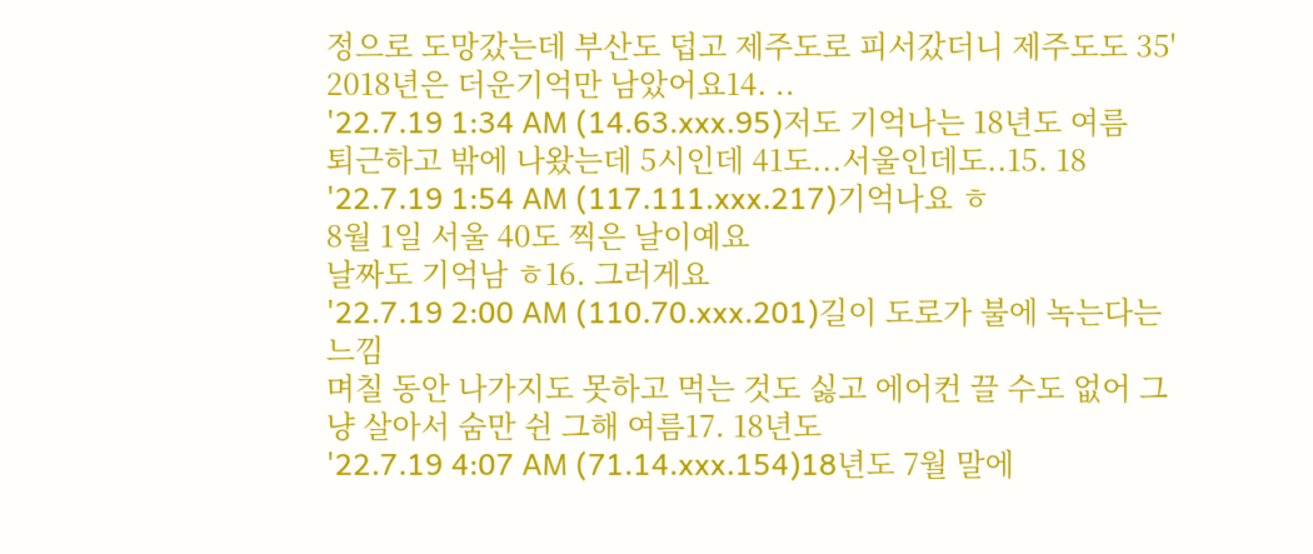정으로 도망갔는데 부산도 덥고 제주도로 피서갔더니 제주도도 35'
2018년은 더운기억만 남았어요14. ..
'22.7.19 1:34 AM (14.63.xxx.95)저도 기억나는 18년도 여름
퇴근하고 밖에 나왔는데 5시인데 41도...서울인데도..15. 18
'22.7.19 1:54 AM (117.111.xxx.217)기억나요 ㅎ
8월 1일 서울 40도 찍은 날이예요
날짜도 기억남 ㅎ16. 그러게요
'22.7.19 2:00 AM (110.70.xxx.201)길이 도로가 불에 녹는다는 느낌
며칠 동안 나가지도 못하고 먹는 것도 싫고 에어컨 끌 수도 없어 그냥 살아서 숨만 쉰 그해 여름17. 18년도
'22.7.19 4:07 AM (71.14.xxx.154)18년도 7월 말에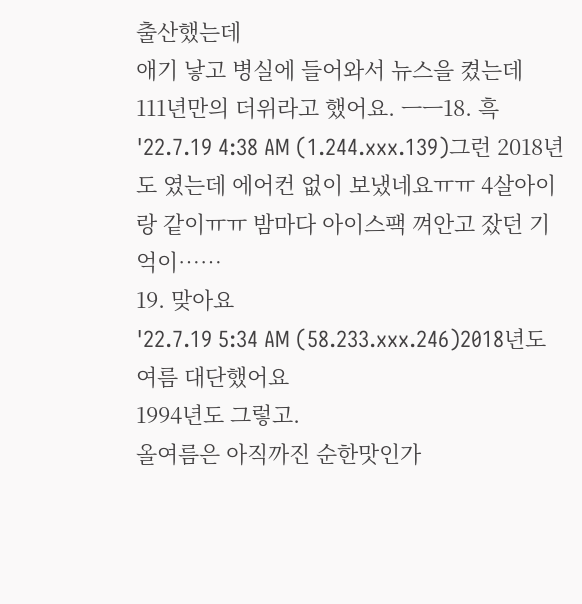출산했는데
애기 낳고 병실에 들어와서 뉴스을 켰는데
111년만의 더위라고 했어요. ㅡㅡ18. 흑
'22.7.19 4:38 AM (1.244.xxx.139)그런 2018년도 였는데 에어컨 없이 보냈네요ㅠㅠ 4살아이랑 같이ㅠㅠ 밤마다 아이스팩 껴안고 잤던 기억이……
19. 맞아요
'22.7.19 5:34 AM (58.233.xxx.246)2018년도 여름 대단했어요
1994년도 그렇고.
올여름은 아직까진 순한맛인가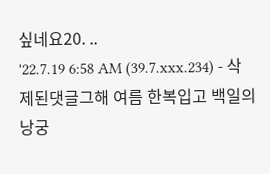싶네요20. ..
'22.7.19 6:58 AM (39.7.xxx.234) - 삭제된댓글그해 여름 한복입고 백일의 낭궁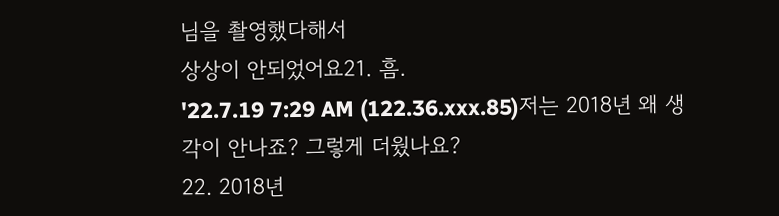님을 촬영했다해서
상상이 안되었어요21. 흠.
'22.7.19 7:29 AM (122.36.xxx.85)저는 2018년 왜 생각이 안나죠? 그렇게 더웠나요?
22. 2018년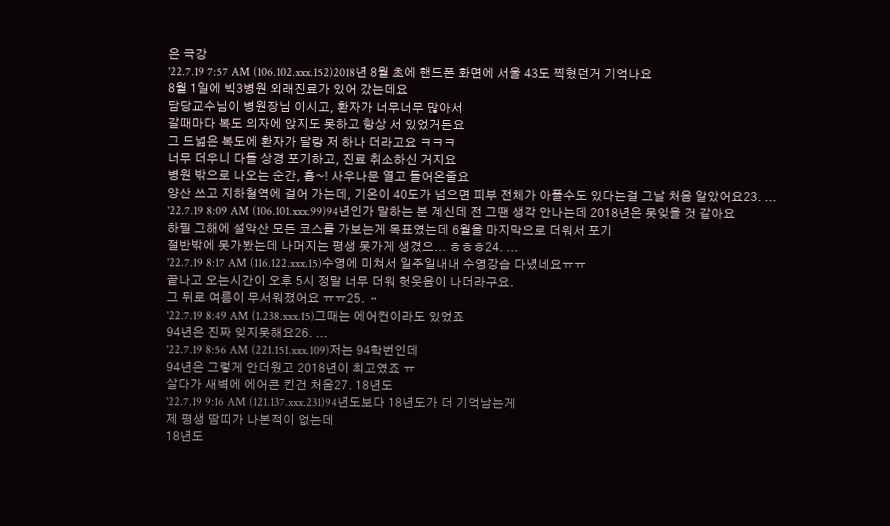은 극강
'22.7.19 7:57 AM (106.102.xxx.152)2018년 8월 초에 핸드폰 화면에 서울 43도 찍혔던거 기억나요
8월 1일에 빅3병원 외래진료가 있어 갔는데요
담당교수님이 병원장님 이시고, 환자가 너무너무 많아서
갈때마다 복도 의자에 앉지도 못하고 항상 서 있었거든요
그 드넓은 복도에 환자가 달랑 저 하나 더라고요 ㅋㅋㅋ
너무 더우니 다들 상경 포기하고, 진료 취소하신 거지요
병원 밖으로 나오는 순간, 흡~! 사우나문 열고 들어온줄요
양산 쓰고 지하철역에 걸어 가는데, 기온이 40도가 넘으면 피부 전체가 아플수도 있다는걸 그날 처음 알았어요23. ...
'22.7.19 8:09 AM (106.101.xxx.99)94년인가 말하는 분 계신데 전 그땐 생각 안나는데 2018년은 못잊을 것 같아요
하필 그해에 설악산 모든 코스를 가보는게 목표였는데 6월을 마지막으로 더워서 포기
절반밖에 못가봤는데 나머지는 평생 못가게 생겼으... ㅎㅎㅎ24. ...
'22.7.19 8:17 AM (116.122.xxx.15)수영에 미쳐서 일주일내내 수영강습 다녔네요ㅠㅠ
끝나고 오는시간이 오후 5시 정말 너무 더워 헛웃음이 나더라구요.
그 뒤로 여름이 무서워졌어요 ㅠㅠ25. ᆢ
'22.7.19 8:49 AM (1.238.xxx.15)그때는 에어컨이라도 있었죠
94년은 진짜 잊지못해요26. ...
'22.7.19 8:56 AM (221.151.xxx.109)저는 94학번인데
94년은 그렇게 안더웠고 2018년이 최고였죠 ㅠ
살다가 새벽에 에어콘 킨건 처음27. 18년도
'22.7.19 9:16 AM (121.137.xxx.231)94년도보다 18년도가 더 기억남는게
제 평생 땀띠가 나본적이 없는데
18년도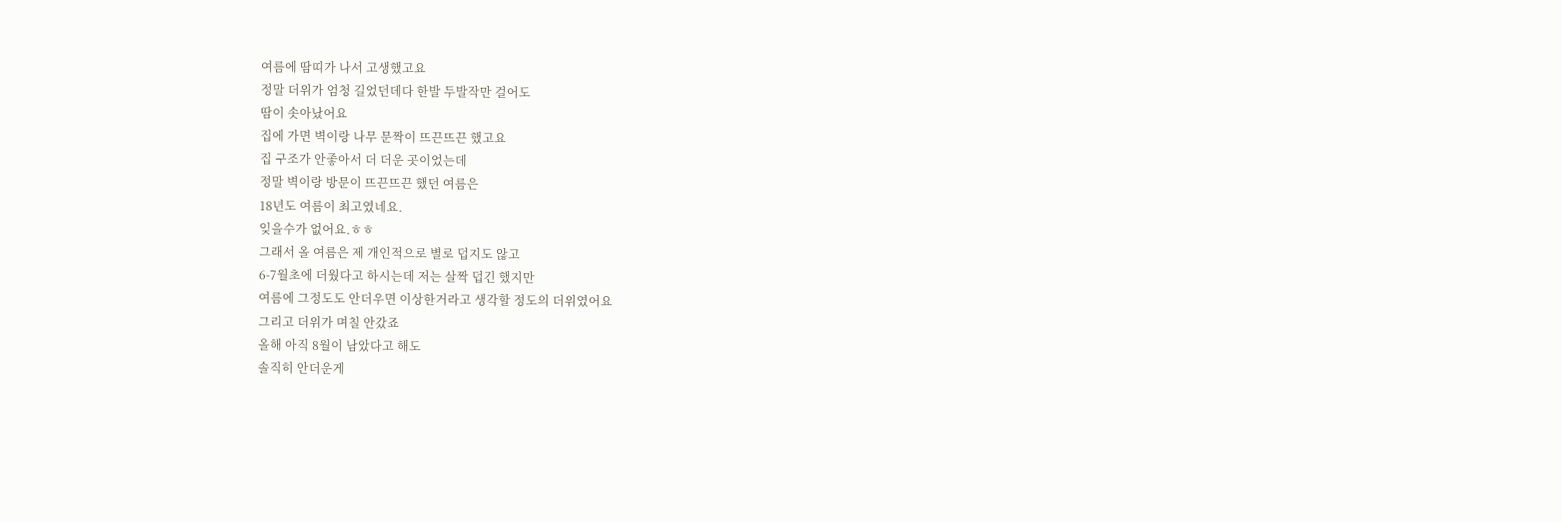여름에 땀띠가 나서 고생했고요
정말 더위가 엄청 길었던데다 한발 두발작만 걸어도
땀이 솟아났어요
집에 가면 벽이랑 나무 문짝이 뜨끈뜨끈 했고요
집 구조가 안좋아서 더 더운 곳이었는데
정말 벽이랑 방문이 뜨끈뜨끈 했던 여름은
18년도 여름이 최고였네요.
잊을수가 없어요.ㅎㅎ
그래서 올 여름은 제 개인적으로 별로 덥지도 않고
6-7월초에 더웠다고 하시는데 저는 살짝 덥긴 했지만
여름에 그정도도 안더우면 이상한거라고 생각할 정도의 더위였어요
그리고 더위가 며칠 안갔죠
올해 아직 8월이 남았다고 해도
솔직히 안더운게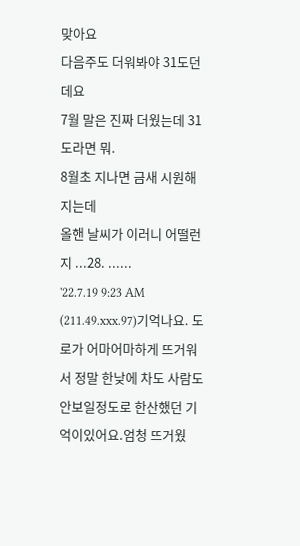맞아요
다음주도 더워봐야 31도던데요
7월 말은 진짜 더웠는데 31도라면 뭐.
8월초 지나면 금새 시원해 지는데
올핸 날씨가 이러니 어떨런지 ...28. ......
'22.7.19 9:23 AM (211.49.xxx.97)기억나요. 도로가 어마어마하게 뜨거워서 정말 한낮에 차도 사람도 안보일정도로 한산했던 기억이있어요.엄청 뜨거웠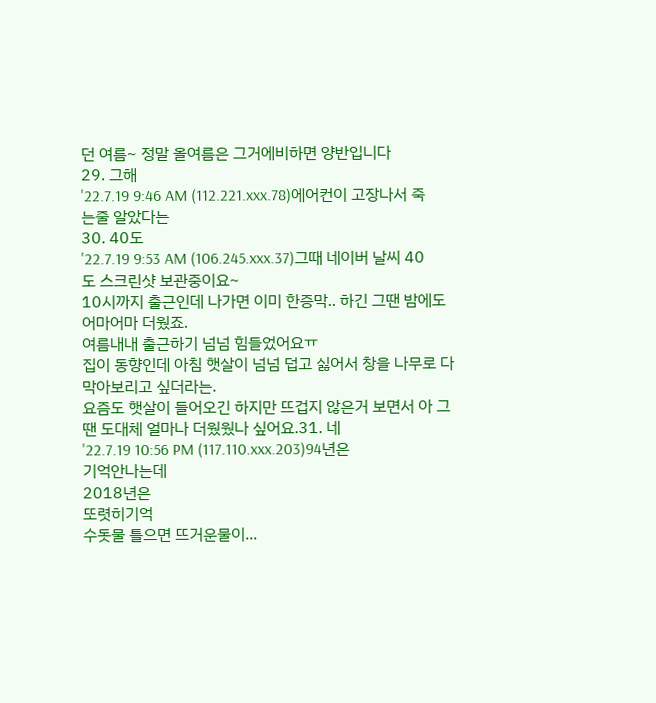던 여름~ 정말 올여름은 그거에비하면 양반입니다
29. 그해
'22.7.19 9:46 AM (112.221.xxx.78)에어컨이 고장나서 죽는줄 알았다는
30. 40도
'22.7.19 9:53 AM (106.245.xxx.37)그때 네이버 날씨 40도 스크린샷 보관중이요~
10시까지 출근인데 나가면 이미 한증막.. 하긴 그땐 밤에도 어마어마 더웠죠.
여름내내 출근하기 넘넘 힘들었어요ㅠ
집이 동향인데 아침 햇살이 넘넘 덥고 싫어서 창을 나무로 다 막아보리고 싶더라는.
요즘도 햇살이 들어오긴 하지만 뜨겁지 않은거 보면서 아 그땐 도대체 얼마나 더웠웠나 싶어요.31. 네
'22.7.19 10:56 PM (117.110.xxx.203)94년은
기억안나는데
2018년은
또렷히기억
수돗물 틀으면 뜨거운물이...